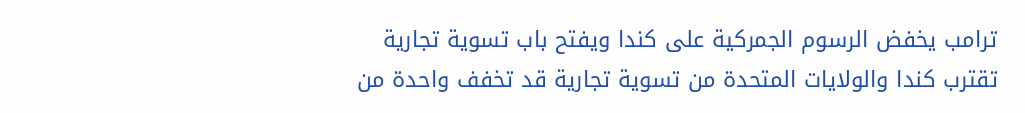ترامب يخفض الرسوم الجمركية على كندا ويفتح باب تسوية تجارية
تقترب كندا والولايات المتحدة من تسوية تجارية قد تخفف واحدة من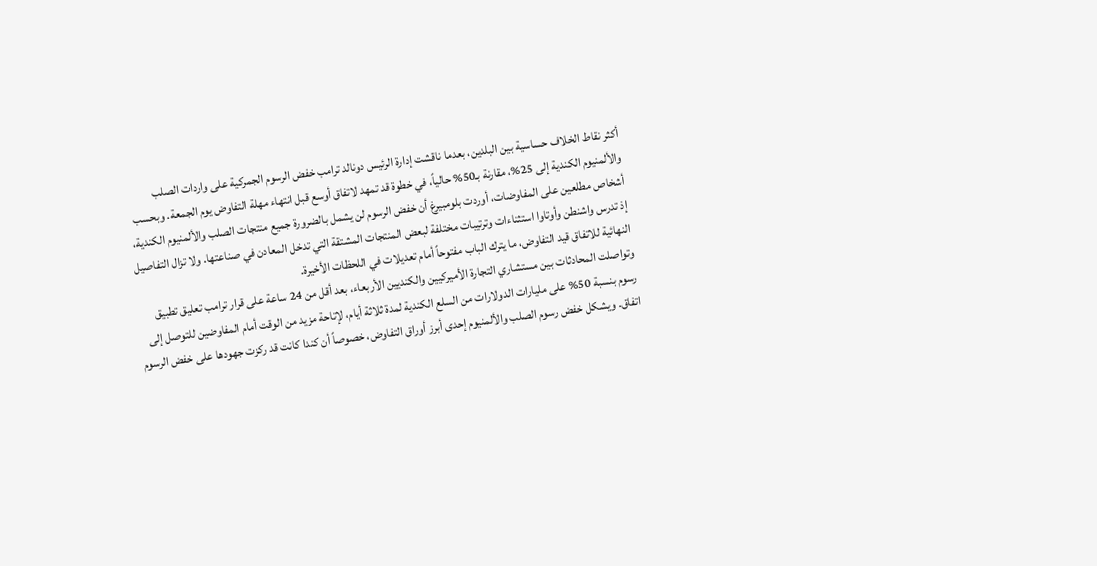أكثر نقاط الخلاف حساسية بين البلدين، بعدما ناقشت إدارة الرئيس دونالد ترامب خفض الرسوم الجمركية على واردات الصلب والألمنيوم الكندية إلى 25%، مقارنة بـ50% حالياً، في خطوة قد تمهد لاتفاق أوسع قبل انتهاء مهلة التفاوض يوم الجمعة. وبحسب أشخاص مطلعين على المفاوضات، أوردت بلومبيرغ أن خفض الرسوم لن يشمل بالضرورة جميع منتجات الصلب والألمنيوم الكندية، إذ تدرس واشنطن وأوتاوا استثناءات وترتيبات مختلفة لبعض المنتجات المشتقة التي تدخل المعادن في صناعتها. ولا تزال التفاصيل النهائية للاتفاق قيد التفاوض، ما يترك الباب مفتوحاً أمام تعديلات في اللحظات الأخيرة.
وتواصلت المحادثات بين مستشاري التجارة الأميركيين والكنديين الأربعاء، بعد أقل من 24 ساعة على قرار ترامب تعليق تطبيق رسوم بنسبة 50% على مليارات الدولارات من السلع الكندية لمدة ثلاثة أيام، لإتاحة مزيد من الوقت أمام المفاوضين للتوصل إلى اتفاق. ويشكل خفض رسوم الصلب والألمنيوم إحدى أبرز أوراق التفاوض، خصوصاً أن كندا كانت قد ركزت جهودها على خفض الرسوم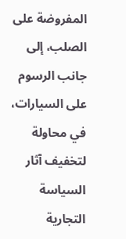المفروضة على الصلب، إلى جانب الرسوم على السيارات، في محاولة لتخفيف آثار السياسة التجارية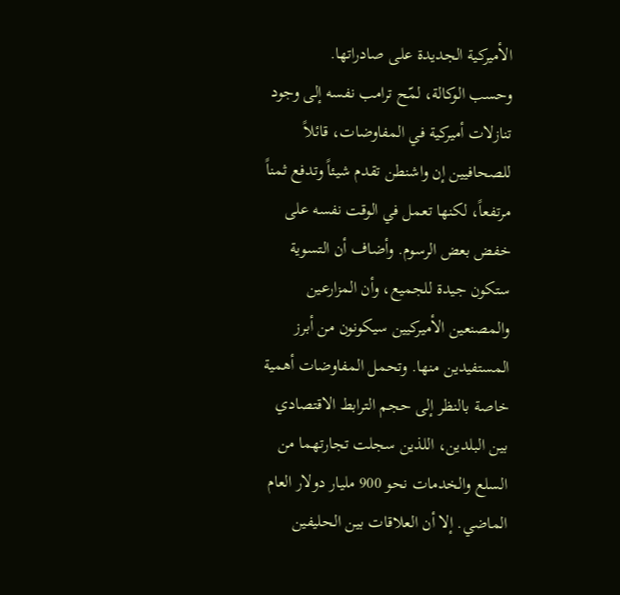الأميركية الجديدة على صادراتها.
وحسب الوكالة، لمّح ترامب نفسه إلى وجود تنازلات أميركية في المفاوضات، قائلاً للصحافيين إن واشنطن تقدم شيئاً وتدفع ثمناً مرتفعاً، لكنها تعمل في الوقت نفسه على خفض بعض الرسوم. وأضاف أن التسوية ستكون جيدة للجميع، وأن المزارعين والمصنعين الأميركيين سيكونون من أبرز المستفيدين منها. وتحمل المفاوضات أهمية خاصة بالنظر إلى حجم الترابط الاقتصادي بين البلدين، اللذين سجلت تجارتهما من السلع والخدمات نحو 900 مليار دولار العام الماضي. إلا أن العلاقات بين الحليفين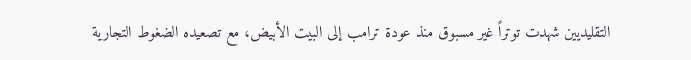التقليديين شهدت توتراً غير مسبوق منذ عودة ترامب إلى البيت الأبيض، مع تصعيده الضغوط التجارية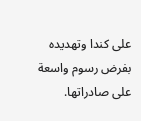على كندا وتهديده بفرض رسوم واسعة على صادراتها.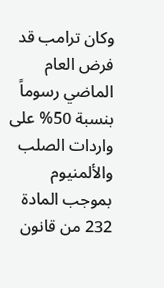وكان ترامب قد فرض العام الماضي رسوماً بنسبة 50% على واردات الصلب والألمنيوم بموجب المادة 232 من قانون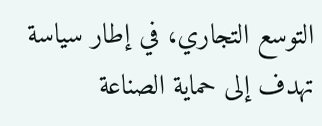التوسع التجاري، في إطار سياسة تهدف إلى حماية الصناعة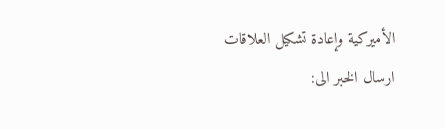الأميركية وإعادة تشكيل العلاقات
ارسال الخبر الى: